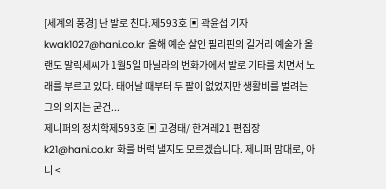[세계의 풍경] 난 발로 친다.제593호 ▣ 곽윤섭 기자 kwak1027@hani.co.kr 올해 예순 살인 필리핀의 길거리 예술가 올랜도 말릭세씨가 1월5일 마닐라의 번화가에서 발로 기타를 치면서 노래를 부르고 있다. 태어날 때부터 두 팔이 없었지만 생활비를 벌려는 그의 의지는 굳건...
제니퍼의 정치학제593호 ▣ 고경태/ 한겨레21 편집장 k21@hani.co.kr 화를 버럭 낼지도 모르겠습니다. 제니퍼 맘대로, 아니 <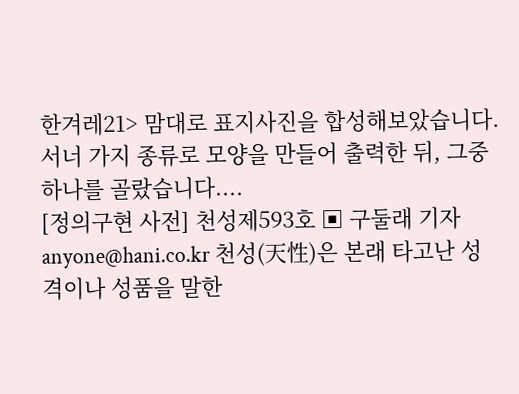한겨레21> 맘대로 표지사진을 합성해보았습니다. 서너 가지 종류로 모양을 만들어 출력한 뒤, 그중 하나를 골랐습니다....
[정의구현 사전] 천성제593호 ▣ 구둘래 기자 anyone@hani.co.kr 천성(天性)은 본래 타고난 성격이나 성품을 말한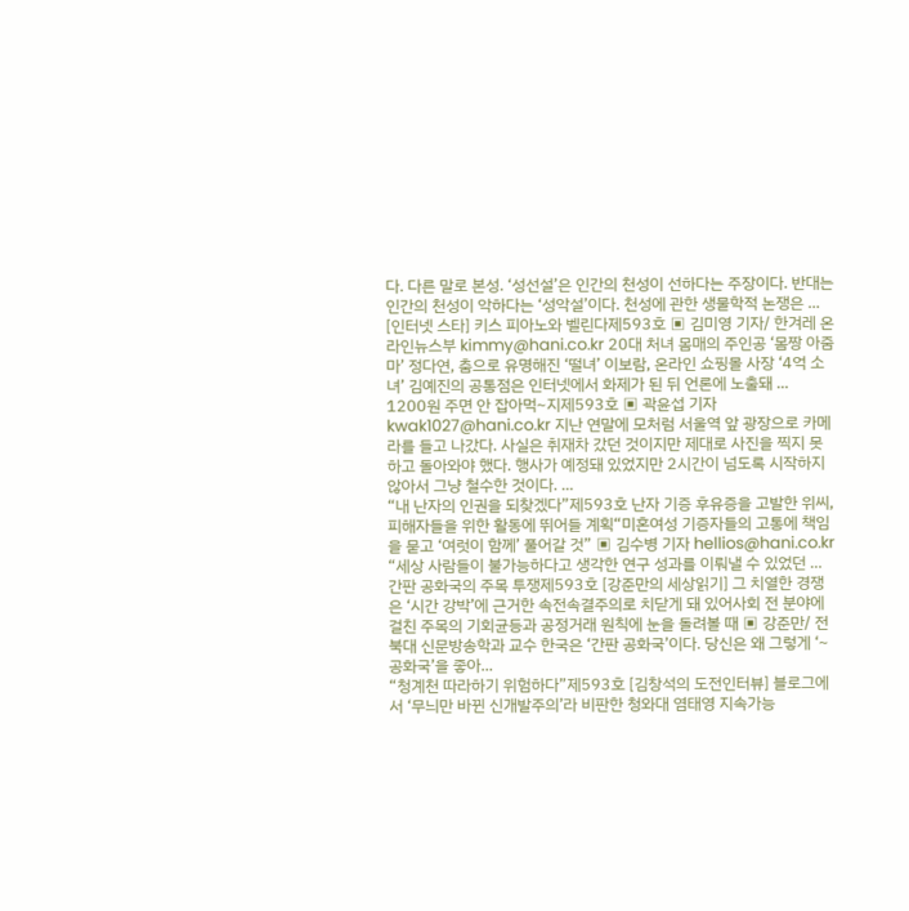다. 다른 말로 본성. ‘성선설’은 인간의 천성이 선하다는 주장이다. 반대는 인간의 천성이 악하다는 ‘성악설’이다. 천성에 관한 생물학적 논쟁은 ...
[인터넷 스타] 키스 피아노와 벨린다제593호 ▣ 김미영 기자/ 한겨레 온라인뉴스부 kimmy@hani.co.kr 20대 처녀 몸매의 주인공 ‘몸짱 아줌마’ 정다연, 춤으로 유명해진 ‘떨녀’ 이보람, 온라인 쇼핑몰 사장 ‘4억 소녀’ 김예진의 공통점은 인터넷에서 화제가 된 뒤 언론에 노출돼 ...
1200원 주면 안 잡아먹~지제593호 ▣ 곽윤섭 기자 kwak1027@hani.co.kr 지난 연말에 모처럼 서울역 앞 광장으로 카메라를 들고 나갔다. 사실은 취재차 갔던 것이지만 제대로 사진을 찍지 못하고 돌아와야 했다. 행사가 예정돼 있었지만 2시간이 넘도록 시작하지 않아서 그냥 철수한 것이다. ...
“내 난자의 인권을 되찾겠다”제593호 난자 기증 후유증을 고발한 위씨, 피해자들을 위한 활동에 뛰어들 계획“미혼여성 기증자들의 고통에 책임을 묻고 ‘여럿이 함께’ 풀어갈 것” ▣ 김수병 기자 hellios@hani.co.kr “세상 사람들이 불가능하다고 생각한 연구 성과를 이뤄낼 수 있었던 ...
간판 공화국의 주목 투쟁제593호 [강준만의 세상읽기] 그 치열한 경쟁은 ‘시간 강박’에 근거한 속전속결주의로 치닫게 돼 있어사회 전 분야에 걸친 주목의 기회균등과 공정거래 원칙에 눈을 돌려볼 때 ▣ 강준만/ 전북대 신문방송학과 교수 한국은 ‘간판 공화국’이다. 당신은 왜 그렇게 ‘~공화국’을 좋아...
“청계천 따라하기 위험하다”제593호 [김창석의 도전인터뷰] 블로그에서 ‘무늬만 바뀐 신개발주의’라 비판한 청와대 염태영 지속가능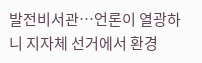발전비서관…언론이 열광하니 지자체 선거에서 환경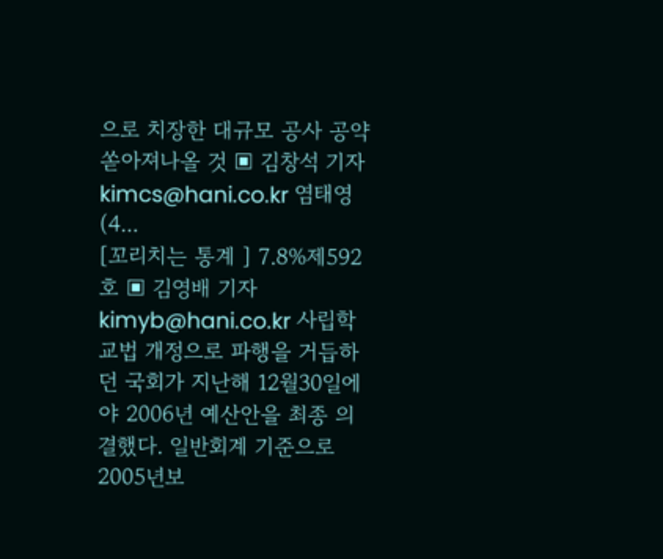으로 치장한 대규모 공사 공약 쏟아져나올 것 ▣ 김창석 기자 kimcs@hani.co.kr 염태영(4...
[꼬리치는 통계 ] 7.8%제592호 ▣ 김영배 기자 kimyb@hani.co.kr 사립학교법 개정으로 파행을 거듭하던 국회가 지난해 12월30일에야 2006년 예산안을 최종 의결했다. 일반회계 기준으로 2005년보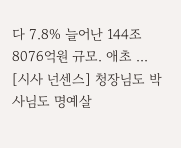다 7.8% 늘어난 144조8076억원 규모. 애초 ...
[시사 넌센스] 청장님도 박사님도 명예살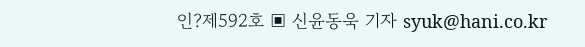인?제592호 ▣ 신윤동욱 기자 syuk@hani.co.kr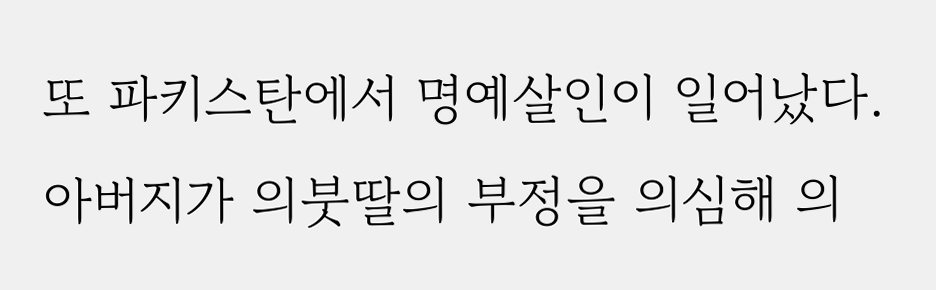또 파키스탄에서 명예살인이 일어났다. 아버지가 의붓딸의 부정을 의심해 의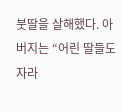붓딸을 살해했다. 아버지는 “어린 딸들도 자라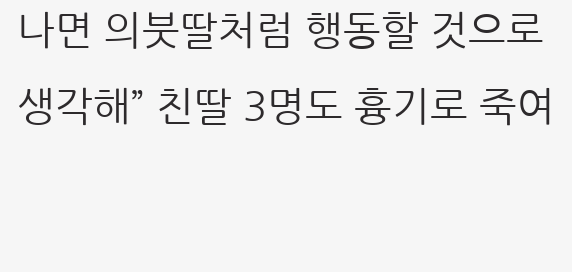나면 의붓딸처럼 행동할 것으로 생각해” 친딸 3명도 흉기로 죽여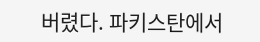버렸다. 파키스탄에서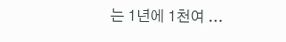는 1년에 1천여 ...